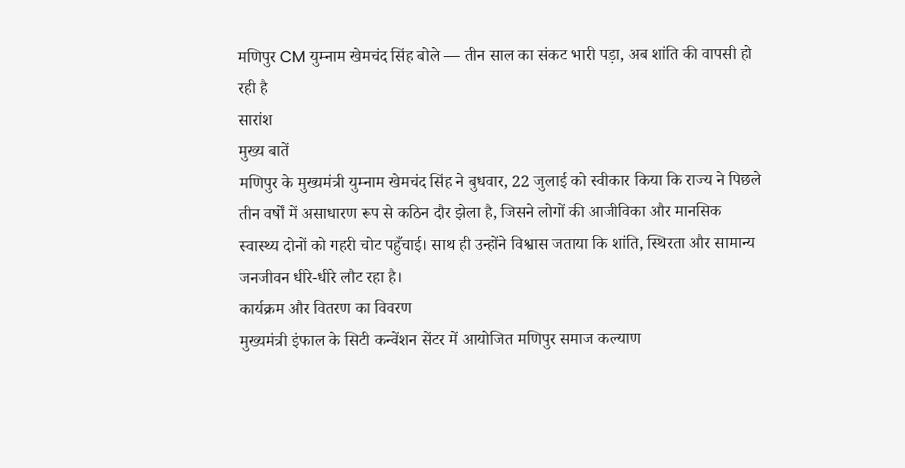मणिपुर CM युम्नाम खेमचंद सिंह बोले — तीन साल का संकट भारी पड़ा, अब शांति की वापसी हो रही है
सारांश
मुख्य बातें
मणिपुर के मुख्यमंत्री युम्नाम खेमचंद सिंह ने बुधवार, 22 जुलाई को स्वीकार किया कि राज्य ने पिछले तीन वर्षों में असाधारण रूप से कठिन दौर झेला है, जिसने लोगों की आजीविका और मानसिक स्वास्थ्य दोनों को गहरी चोट पहुँचाई। साथ ही उन्होंने विश्वास जताया कि शांति, स्थिरता और सामान्य जनजीवन धीरे-धीरे लौट रहा है।
कार्यक्रम और वितरण का विवरण
मुख्यमंत्री इंफाल के सिटी कन्वेंशन सेंटर में आयोजित मणिपुर समाज कल्याण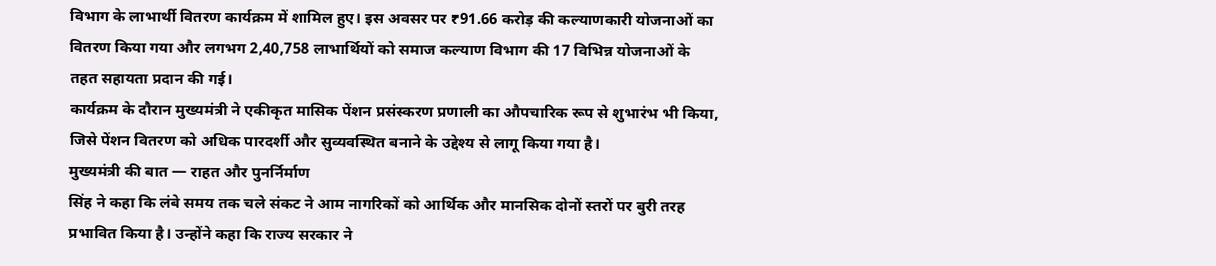विभाग के लाभार्थी वितरण कार्यक्रम में शामिल हुए। इस अवसर पर ₹91.66 करोड़ की कल्याणकारी योजनाओं का वितरण किया गया और लगभग 2,40,758 लाभार्थियों को समाज कल्याण विभाग की 17 विभिन्न योजनाओं के तहत सहायता प्रदान की गई।
कार्यक्रम के दौरान मुख्यमंत्री ने एकीकृत मासिक पेंशन प्रसंस्करण प्रणाली का औपचारिक रूप से शुभारंभ भी किया, जिसे पेंशन वितरण को अधिक पारदर्शी और सुव्यवस्थित बनाने के उद्देश्य से लागू किया गया है।
मुख्यमंत्री की बात — राहत और पुनर्निर्माण
सिंह ने कहा कि लंबे समय तक चले संकट ने आम नागरिकों को आर्थिक और मानसिक दोनों स्तरों पर बुरी तरह प्रभावित किया है। उन्होंने कहा कि राज्य सरकार ने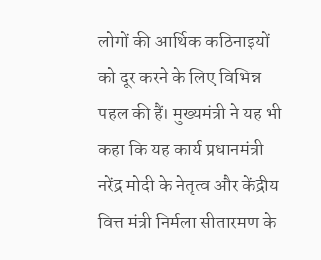लोगों की आर्थिक कठिनाइयों को दूर करने के लिए विभिन्न पहल की हैं। मुख्यमंत्री ने यह भी कहा कि यह कार्य प्रधानमंत्री नरेंद्र मोदी के नेतृत्व और केंद्रीय वित्त मंत्री निर्मला सीतारमण के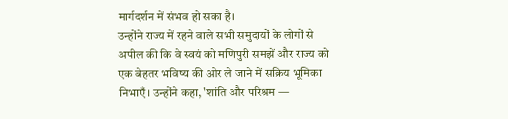मार्गदर्शन में संभव हो सका है।
उन्होंने राज्य में रहने वाले सभी समुदायों के लोगों से अपील की कि वे स्वयं को मणिपुरी समझें और राज्य को एक बेहतर भविष्य की ओर ले जाने में सक्रिय भूमिका निभाएँ। उन्होंने कहा, 'शांति और परिश्रम —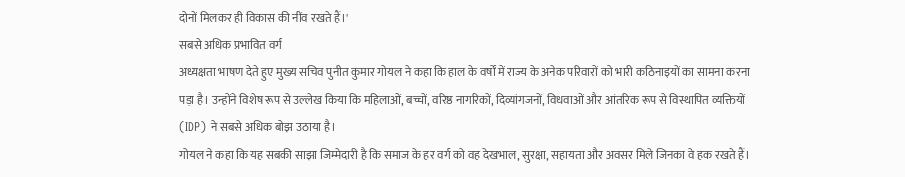दोनों मिलकर ही विकास की नींव रखते हैं।'
सबसे अधिक प्रभावित वर्ग
अध्यक्षता भाषण देते हुए मुख्य सचिव पुनीत कुमार गोयल ने कहा कि हाल के वर्षों में राज्य के अनेक परिवारों को भारी कठिनाइयों का सामना करना पड़ा है। उन्होंने विशेष रूप से उल्लेख किया कि महिलाओं, बच्चों, वरिष्ठ नागरिकों, दिव्यांगजनों, विधवाओं और आंतरिक रूप से विस्थापित व्यक्तियों (IDP) ने सबसे अधिक बोझ उठाया है।
गोयल ने कहा कि यह सबकी साझा जिम्मेदारी है कि समाज के हर वर्ग को वह देखभाल, सुरक्षा, सहायता और अवसर मिले जिनका वे हक रखते हैं।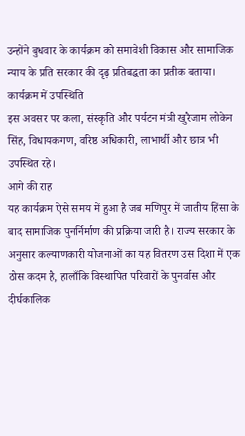उन्होंने बुधवार के कार्यक्रम को समावेशी विकास और सामाजिक न्याय के प्रति सरकार की दृढ़ प्रतिबद्धता का प्रतीक बताया।
कार्यक्रम में उपस्थिति
इस अवसर पर कला, संस्कृति और पर्यटन मंत्री खुरैजाम लोकेन सिंह, विधायकगण, वरिष्ठ अधिकारी, लाभार्थी और छात्र भी उपस्थित रहे।
आगे की राह
यह कार्यक्रम ऐसे समय में हुआ है जब मणिपुर में जातीय हिंसा के बाद सामाजिक पुनर्निर्माण की प्रक्रिया जारी है। राज्य सरकार के अनुसार कल्याणकारी योजनाओं का यह वितरण उस दिशा में एक ठोस कदम है, हालाँकि विस्थापित परिवारों के पुनर्वास और दीर्घकालिक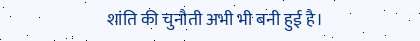शांति की चुनौती अभी भी बनी हुई है।